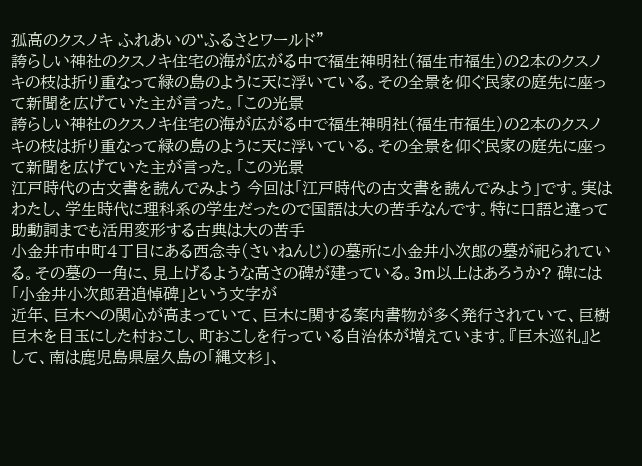孤高のクスノキ ふれあいの‟ふるさとワールド”
誇らしい神社のクスノキ住宅の海が広がる中で福生神明社(福生市福生)の2本のクスノキの枝は折り重なって緑の島のように天に浮いている。その全景を仰ぐ民家の庭先に座って新聞を広げていた主が言った。「この光景
誇らしい神社のクスノキ住宅の海が広がる中で福生神明社(福生市福生)の2本のクスノキの枝は折り重なって緑の島のように天に浮いている。その全景を仰ぐ民家の庭先に座って新聞を広げていた主が言った。「この光景
江戸時代の古文書を読んでみよう 今回は「江戸時代の古文書を読んでみよう」です。実はわたし、学生時代に理科系の学生だったので国語は大の苦手なんです。特に口語と違って助動詞までも活用変形する古典は大の苦手
小金井市中町4丁目にある西念寺(さいねんじ)の墓所に小金井小次郎の墓が祀られている。その墓の一角に、見上げるような高さの碑が建っている。3m以上はあろうか? 碑には「小金井小次郎君追悼碑」という文字が
近年、巨木への関心が高まっていて、巨木に関する案内書物が多く発行されていて、巨樹巨木を目玉にした村おこし、町おこしを行っている自治体が増えています。『巨木巡礼』として、南は鹿児島県屋久島の「縄文杉」、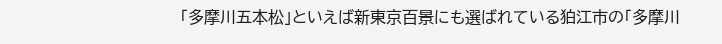「多摩川五本松」といえば新東京百景にも選ばれている狛江市の「多摩川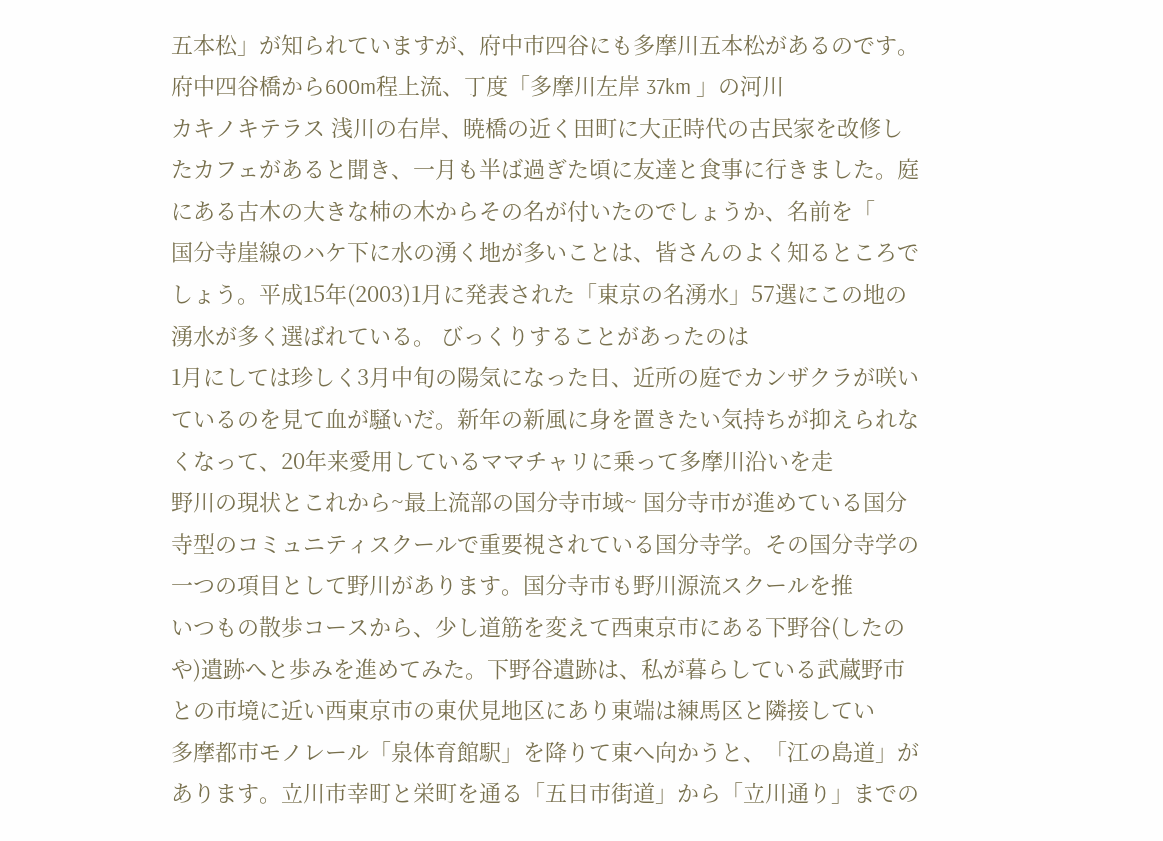五本松」が知られていますが、府中市四谷にも多摩川五本松があるのです。府中四谷橋から600m程上流、丁度「多摩川左岸 37km 」の河川
カキノキテラス 浅川の右岸、暁橋の近く田町に大正時代の古民家を改修したカフェがあると聞き、一月も半ば過ぎた頃に友達と食事に行きました。庭にある古木の大きな柿の木からその名が付いたのでしょうか、名前を「
国分寺崖線のハケ下に水の湧く地が多いことは、皆さんのよく知るところでしょう。平成15年(2003)1月に発表された「東京の名湧水」57選にこの地の湧水が多く選ばれている。 びっくりすることがあったのは
1月にしては珍しく3月中旬の陽気になった日、近所の庭でカンザクラが咲いているのを見て血が騒いだ。新年の新風に身を置きたい気持ちが抑えられなくなって、20年来愛用しているママチャリに乗って多摩川沿いを走
野川の現状とこれから~最上流部の国分寺市域~ 国分寺市が進めている国分寺型のコミュニティスクールで重要視されている国分寺学。その国分寺学の一つの項目として野川があります。国分寺市も野川源流スクールを推
いつもの散歩コースから、少し道筋を変えて西東京市にある下野谷(したのや)遺跡へと歩みを進めてみた。下野谷遺跡は、私が暮らしている武蔵野市との市境に近い西東京市の東伏見地区にあり東端は練馬区と隣接してい
多摩都市モノレール「泉体育館駅」を降りて東へ向かうと、「江の島道」があります。立川市幸町と栄町を通る「五日市街道」から「立川通り」までの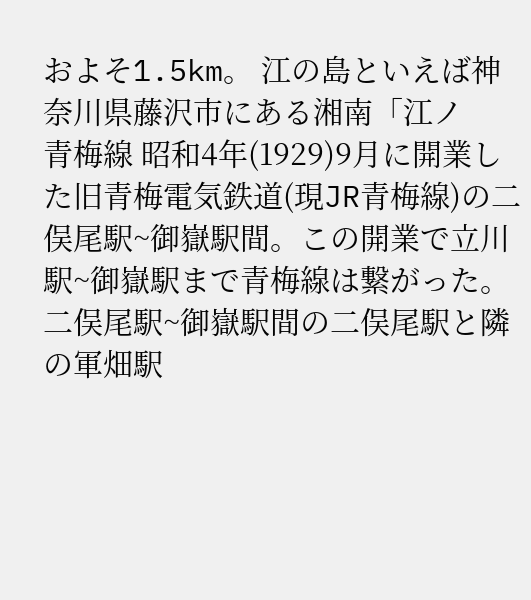およそ1.5km。 江の島といえば神奈川県藤沢市にある湘南「江ノ
青梅線 昭和4年(1929)9月に開業した旧青梅電気鉄道(現JR青梅線)の二俣尾駅~御嶽駅間。この開業で立川駅~御嶽駅まで青梅線は繋がった。 二俣尾駅~御嶽駅間の二俣尾駅と隣の軍畑駅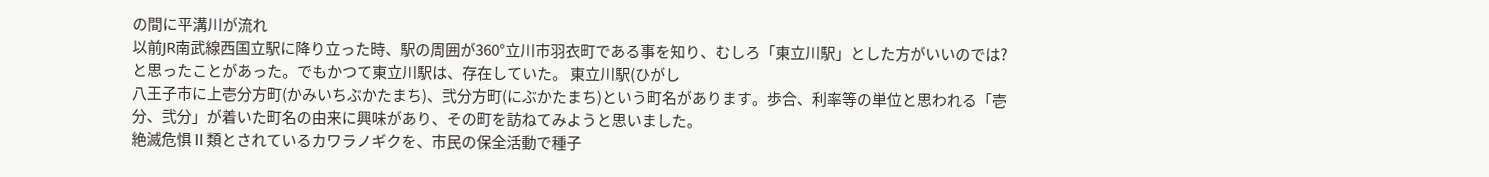の間に平溝川が流れ
以前JR南武線西国立駅に降り立った時、駅の周囲が360°立川市羽衣町である事を知り、むしろ「東立川駅」とした方がいいのでは?と思ったことがあった。でもかつて東立川駅は、存在していた。 東立川駅(ひがし
八王子市に上壱分方町(かみいちぶかたまち)、弐分方町(にぶかたまち)という町名があります。歩合、利率等の単位と思われる「壱分、弐分」が着いた町名の由来に興味があり、その町を訪ねてみようと思いました。
絶滅危惧Ⅱ類とされているカワラノギクを、市民の保全活動で種子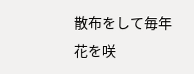散布をして毎年花を咲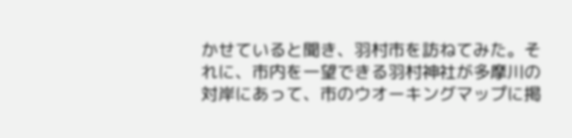かせていると聞き、羽村市を訪ねてみた。それに、市内を一望できる羽村神社が多摩川の対岸にあって、市のウオーキングマップに掲